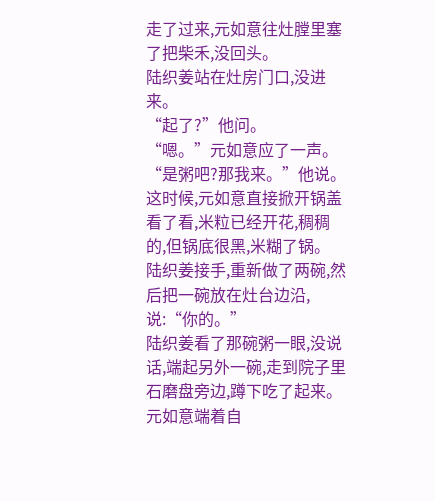走了过来,元如意往灶膛里塞了把柴禾,没回头。
陆织姜站在灶房门口,没进来。
“起了?”他问。
“嗯。”元如意应了一声。
“是粥吧?那我来。”他说。
这时候,元如意直接掀开锅盖看了看,米粒已经开花,稠稠的,但锅底很黑,米糊了锅。
陆织姜接手,重新做了两碗,然后把一碗放在灶台边沿,说:“你的。”
陆织姜看了那碗粥一眼,没说话,端起另外一碗,走到院子里石磨盘旁边,蹲下吃了起来。
元如意端着自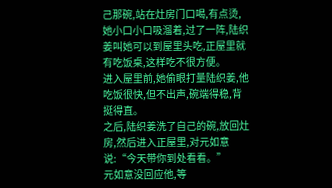己那碗,站在灶房门口喝,有点烫,她小口小口吸溜着,过了一阵,陆织姜叫她可以到屋里头吃,正屋里就有吃饭桌,这样吃不很方便。
进入屋里前,她偷眼打量陆织姜,他吃饭很快,但不出声,碗端得稳,背挺得直。
之后,陆织姜洗了自己的碗,放回灶房,然后进入正屋里,对元如意说:“今天带你到处看看。”
元如意没回应他,等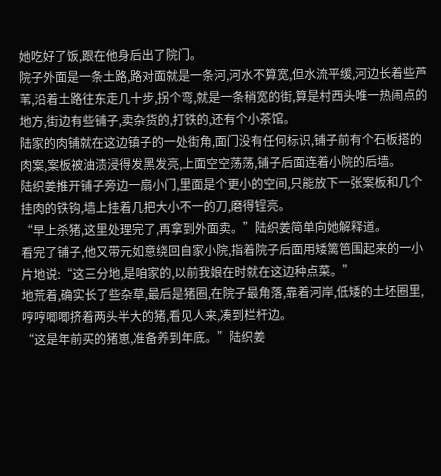她吃好了饭,跟在他身后出了院门。
院子外面是一条土路,路对面就是一条河,河水不算宽,但水流平缓,河边长着些芦苇,沿着土路往东走几十步,拐个弯,就是一条稍宽的街,算是村西头唯一热闹点的地方,街边有些铺子,卖杂货的,打铁的,还有个小茶馆。
陆家的肉铺就在这边镇子的一处街角,面门没有任何标识,铺子前有个石板搭的肉案,案板被油渍浸得发黑发亮,上面空空荡荡,铺子后面连着小院的后墙。
陆织姜推开铺子旁边一扇小门,里面是个更小的空间,只能放下一张案板和几个挂肉的铁钩,墙上挂着几把大小不一的刀,磨得锃亮。
“早上杀猪,这里处理完了,再拿到外面卖。”陆织姜简单向她解释道。
看完了铺子,他又带元如意绕回自家小院,指着院子后面用矮篱笆围起来的一小片地说:“这三分地,是咱家的,以前我娘在时就在这边种点菜。”
地荒着,确实长了些杂草,最后是猪圈,在院子最角落,靠着河岸,低矮的土坯圈里,哼哼唧唧挤着两头半大的猪,看见人来,凑到栏杆边。
“这是年前买的猪崽,准备养到年底。”陆织姜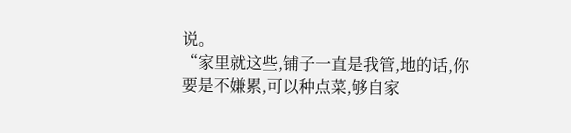说。
“家里就这些,铺子一直是我管,地的话,你要是不嫌累,可以种点菜,够自家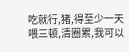吃就行,猪,得至少一天喂三顿,清圈累,我可以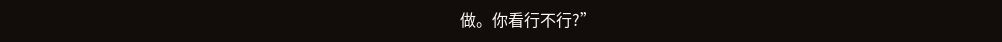做。你看行不行?”